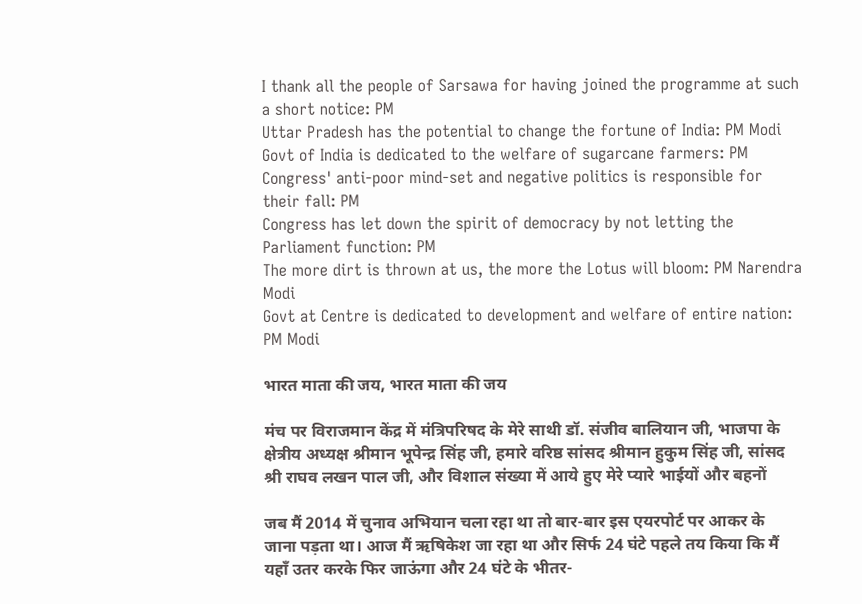I thank all the people of Sarsawa for having joined the programme at such a short notice: PM
Uttar Pradesh has the potential to change the fortune of India: PM Modi
Govt of India is dedicated to the welfare of sugarcane farmers: PM
Congress' anti-poor mind-set and negative politics is responsible for their fall: PM
Congress has let down the spirit of democracy by not letting the Parliament function: PM
The more dirt is thrown at us, the more the Lotus will bloom: PM Narendra Modi
Govt at Centre is dedicated to development and welfare of entire nation: PM Modi

भारत माता की जय, भारत माता की जय

मंच पर विराजमान केंद्र में मंत्रिपरिषद के मेरे साथी डॉ. संजीव बालियान जी, भाजपा के क्षेत्रीय अध्यक्ष श्रीमान भूपेन्द्र सिंह जी, हमारे वरिष्ठ सांसद श्रीमान हुकुम सिंह जी, सांसद श्री राघव लखन पाल जी, और विशाल संख्या में आये हुए मेरे प्यारे भाईयों और बहनों

जब मैं 2014 में चुनाव अभियान चला रहा था तो बार-बार इस एयरपोर्ट पर आकर के जाना पड़ता था। आज मैं ऋषिकेश जा रहा था और सिर्फ 24 घंटे पहले तय किया कि मैं यहाँ उतर करके फिर जाऊंगा और 24 घंटे के भीतर-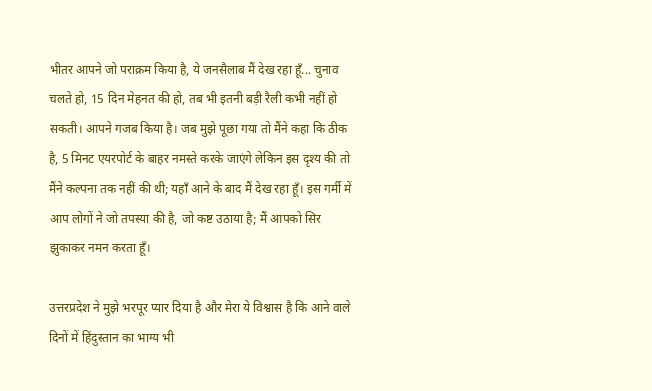भीतर आपने जो पराक्रम किया है, ये जनसैलाब मैं देख रहा हूँ... चुनाव चलते हो, 15 दिन मेहनत की हो, तब भी इतनी बड़ी रैली कभी नहीं हो सकती। आपने गजब किया है। जब मुझे पूछा गया तो मैंने कहा कि ठीक है, 5 मिनट एयरपोर्ट के बाहर नमस्ते करके जाएंगे लेकिन इस दृश्य की तो मैंने कल्पना तक नहीं की थी; यहाँ आने के बाद मैं देख रहा हूँ। इस गर्मी में आप लोगों ने जो तपस्या की है, जो कष्ट उठाया है; मैं आपको सिर झुकाकर नमन करता हूँ।

उत्तरप्रदेश ने मुझे भरपूर प्यार दिया है और मेरा ये विश्वास है कि आने वाले दिनों में हिंदुस्तान का भाग्य भी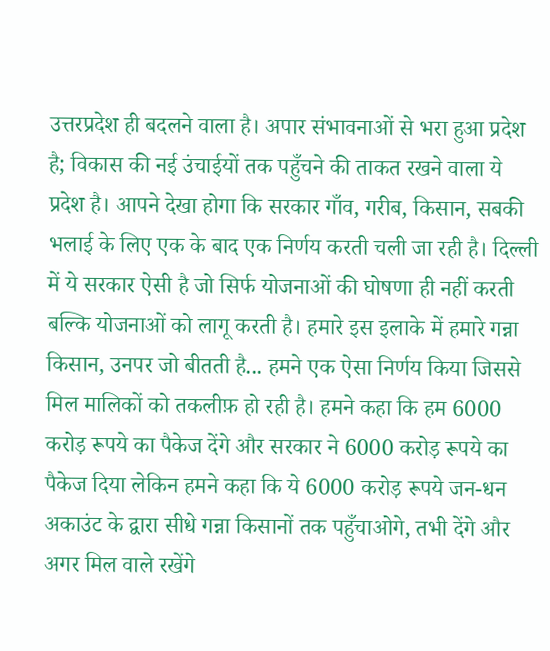उत्तरप्रदेश ही बदलने वाला है। अपार संभावनाओं से भरा हुआ प्रदेश है; विकास की नई उंचाईयों तक पहुँचने की ताकत रखने वाला ये प्रदेश है। आपने देखा होगा कि सरकार गाँव, गरीब, किसान, सबकी भलाई के लिए एक के बाद एक निर्णय करती चली जा रही है। दिल्ली में ये सरकार ऐसी है जो सिर्फ योजनाओं की घोषणा ही नहीं करती बल्कि योजनाओं को लागू करती है। हमारे इस इलाके में हमारे गन्ना किसान, उनपर जो बीतती है... हमने एक ऐसा निर्णय किया जिससे मिल मालिकों को तकलीफ़ हो रही है। हमने कहा कि हम 6000 करोड़ रूपये का पैकेज देंगे और सरकार ने 6000 करोड़ रूपये का पैकेज दिया लेकिन हमने कहा कि ये 6000 करोड़ रूपये जन-धन अकाउंट के द्वारा सीधे गन्ना किसानों तक पहुँचाओगे, तभी देंगे और अगर मिल वाले रखेंगे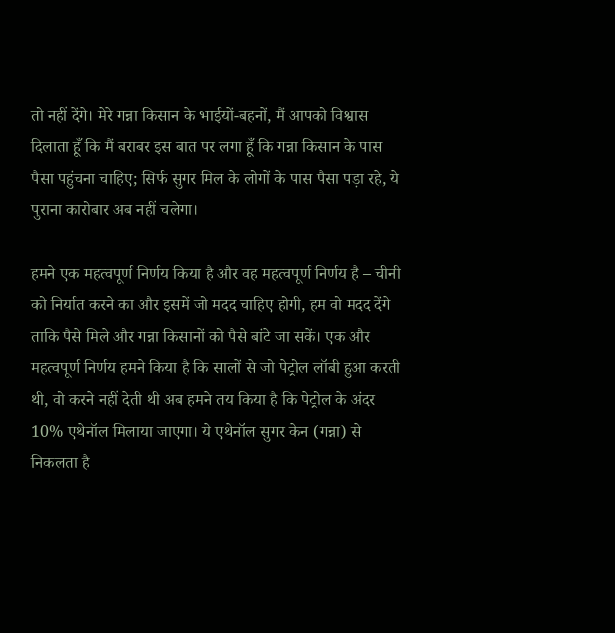तो नहीं देंगे। मेरे गन्ना किसान के भाईयों-बहनों, मैं आपको विश्वास दिलाता हूँ कि मैं बराबर इस बात पर लगा हूँ कि गन्ना किसान के पास पैसा पहुंचना चाहिए; सिर्फ सुगर मिल के लोगों के पास पैसा पड़ा रहे, ये पुराना कारोबार अब नहीं चलेगा।

हमने एक महत्वपूर्ण निर्णय किया है और वह महत्वपूर्ण निर्णय है – चीनी को निर्यात करने का और इसमें जो मदद चाहिए होगी, हम वो मदद देंगे ताकि पैसे मिले और गन्ना किसानों को पैसे बांटे जा सकें। एक और महत्वपूर्ण निर्णय हमने किया है कि सालों से जो पेट्रोल लॉबी हुआ करती थी, वो करने नहीं देती थी अब हमने तय किया है कि पेट्रोल के अंदर 10% एथेनॉल मिलाया जाएगा। ये एथेनॉल सुगर केन (गन्ना) से निकलता है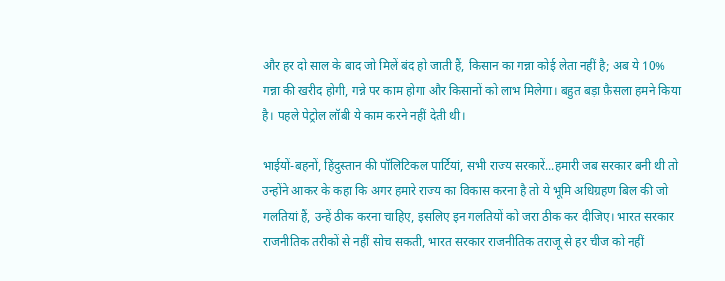और हर दो साल के बाद जो मिलें बंद हो जाती हैं, किसान का गन्ना कोई लेता नहीं है; अब ये 10% गन्ना की खरीद होगी, गन्ने पर काम होगा और किसानों को लाभ मिलेगा। बहुत बड़ा फ़ैसला हमने किया है। पहले पेट्रोल लॉबी ये काम करने नहीं देती थी।

भाईयों-बहनों, हिंदुस्तान की पॉलिटिकल पार्टियां, सभी राज्य सरकारें...हमारी जब सरकार बनी थी तो उन्होंने आकर के कहा कि अगर हमारे राज्य का विकास करना है तो ये भूमि अधिग्रहण बिल की जो गलतियां हैं, उन्हें ठीक करना चाहिए, इसलिए इन गलतियों को जरा ठीक कर दीजिए। भारत सरकार राजनीतिक तरीकों से नहीं सोच सकती, भारत सरकार राजनीतिक तराजू से हर चीज को नहीं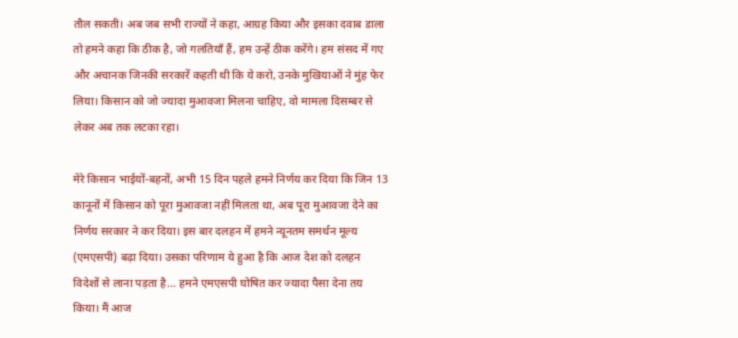तौल सकती। अब जब सभी राज्यों ने कहा, आग्रह किया और इसका दवाब डाला तो हमने कहा कि ठीक है, जो गलतियाँ हैं, हम उन्हें ठीक करेंगे। हम संसद में गए और अचानक जिनकी सरकारें कहती थी कि ये करो, उनके मुखियाओं ने मुंह फेर लिया। किसान को जो ज्यादा मुआवजा मिलना चाहिए, वो मामला दिसम्बर से लेकर अब तक लटका रहा।

मेरे किसान भाईयों-बहनों, अभी 15 दिन पहले हमने निर्णय कर दिया कि जिन 13 कानूनों में किसान को पूरा मुआवजा नहीं मिलता था, अब पूरा मुआवजा देने का निर्णय सरकार ने कर दिया। इस बार दलहन में हमने न्यूनतम समर्थन मूल्य (एमएसपी) बढ़ा दिया। उसका परिणाम ये हुआ है कि आज देश को दलहन विदेशों से लाना पड़ता है... हमने एमएसपी घोषित कर ज्यादा पैसा देना तय किया। मैं आज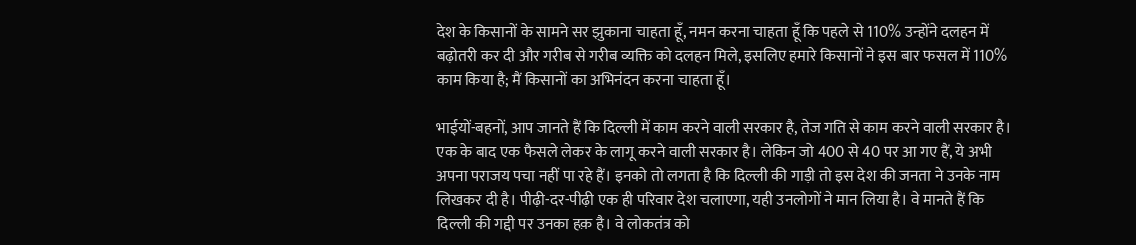देश के किसानों के सामने सर झुकाना चाहता हूँ, नमन करना चाहता हूँ कि पहले से 110% उन्होंने दलहन में बढ़ोतरी कर दी और गरीब से गरीब व्यक्ति को दलहन मिले, इसलिए हमारे किसानों ने इस बार फसल में 110% काम किया है; मैं किसानों का अभिनंदन करना चाहता हूँ।

भाईयों-बहनों, आप जानते हैं कि दिल्ली में काम करने वाली सरकार है, तेज गति से काम करने वाली सरकार है। एक के बाद एक फैसले लेकर के लागू करने वाली सरकार है। लेकिन जो 400 से 40 पर आ गए हैं, ये अभी अपना पराजय पचा नहीं पा रहे हैं। इनको तो लगता है कि दिल्ली की गाड़ी तो इस देश की जनता ने उनके नाम लिखकर दी है। पीढ़ी-दर-पीढ़ी एक ही परिवार देश चलाएगा, यही उनलोगों ने मान लिया है। वे मानते हैं कि दिल्ली की गद्दी पर उनका हक़ है। वे लोकतंत्र को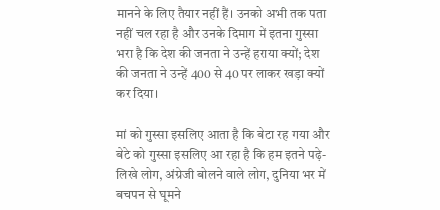मानने के लिए तैयार नहीं हैं। उनको अभी तक पता नहीं चल रहा है और उनके दिमाग में इतना गुस्सा भरा है कि देश की जनता ने उन्हें हराया क्यों; देश की जनता ने उन्हें 400 से 40 पर लाकर खड़ा क्यों कर दिया।

मां को गुस्सा इसलिए आता है कि बेटा रह गया और बेटे को गुस्सा इसलिए आ रहा है कि हम इतने पढ़े-लिखे लोग, अंग्रेजी बोलने वाले लोग, दुनिया भर में बचपन से घूमने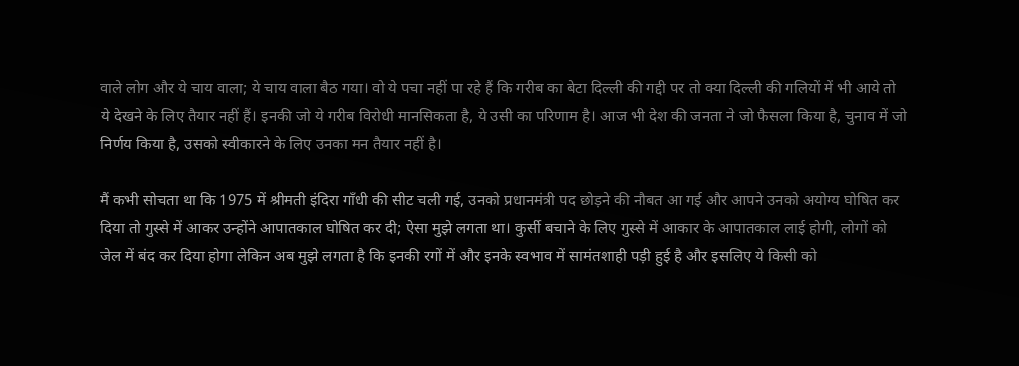वाले लोग और ये चाय वाला; ये चाय वाला बैठ गया। वो ये पचा नहीं पा रहे हैं कि गरीब का बेटा दिल्ली की गद्दी पर तो क्या दिल्ली की गलियों में भी आये तो ये देखने के लिए तैयार नहीं हैं। इनकी जो ये गरीब विरोधी मानसिकता है, ये उसी का परिणाम है। आज भी देश की जनता ने जो फैसला किया है, चुनाव में जो निर्णय किया है, उसको स्वीकारने के लिए उनका मन तैयार नहीं है।

मैं कभी सोचता था कि 1975 में श्रीमती इंदिरा गाँधी की सीट चली गई, उनको प्रधानमंत्री पद छोड़ने की नौबत आ गई और आपने उनको अयोग्य घोषित कर दिया तो गुस्से में आकर उन्होंने आपातकाल घोषित कर दी; ऐसा मुझे लगता था। कुर्सी बचाने के लिए गुस्से में आकार के आपातकाल लाई होगी, लोगों को जेल में बंद कर दिया होगा लेकिन अब मुझे लगता है कि इनकी रगों में और इनके स्वभाव में सामंतशाही पड़ी हुई है और इसलिए ये किसी को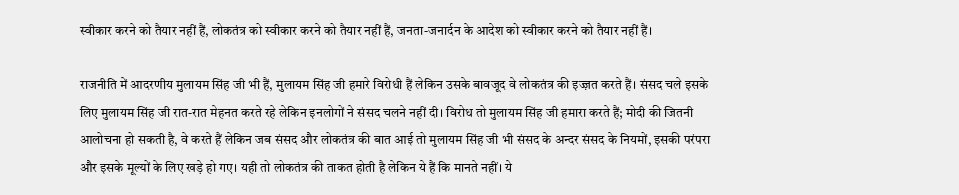स्वीकार करने को तैयार नहीं हैं, लोकतंत्र को स्वीकार करने को तैयार नहीं हैं, जनता-जनार्दन के आदेश को स्वीकार करने को तैयार नहीं हैं।

राजनीति में आदरणीय मुलायम सिंह जी भी हैं, मुलायम सिंह जी हमारे विरोधी हैं लेकिन उसके बावजूद वे लोकतंत्र की इज्ज़त करते हैं। संसद चले इसके लिए मुलायम सिंह जी रात-रात मेहनत करते रहे लेकिन इनलोगों ने संसद चलने नहीं दी। विरोध तो मुलायम सिंह जी हमारा करते हैं; मोदी की जितनी आलोचना हो सकती है, वे करते हैं लेकिन जब संसद और लोकतंत्र की बात आई तो मुलायम सिंह जी भी संसद के अन्दर संसद के नियमों, इसकी परंपरा और इसके मूल्यों के लिए खड़े हो गए। यही तो लोकतंत्र की ताकत होती है लेकिन ये हैं कि मानते नहीं। ये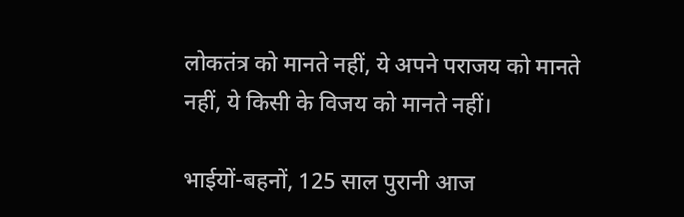लोकतंत्र को मानते नहीं, ये अपने पराजय को मानते नहीं, ये किसी के विजय को मानते नहीं।

भाईयों-बहनों, 125 साल पुरानी आज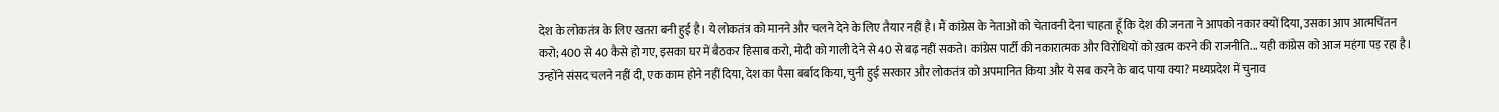देश के लोकतंत्र के लिए खतरा बनी हुई है। ये लोकतंत्र को मानने और चलने देने के लिए तैयार नहीं है। मैं कांग्रेस के नेताओं को चेतावनी देना चाहता हूँ कि देश की जनता ने आपको नकार क्यों दिया, उसका आप आत्मचिंतन करो; 400 से 40 कैसे हो गए, इसका घर में बैठकर हिसाब करो, मोदी को गाली देने से 40 से बढ़ नहीं सकते। कांग्रेस पार्टी की नकारात्मक और विरोधियों को ख़त्म करने की राजनीति... यही कांग्रेस को आज महंगा पड़ रहा है। उन्होंने संसद चलने नहीं दी, एक काम होने नहीं दिया, देश का पैसा बर्बाद किया, चुनी हुई सरकार और लोकतंत्र को अपमानित किया और ये सब करने के बाद पाया क्या? मध्यप्रदेश में चुनाव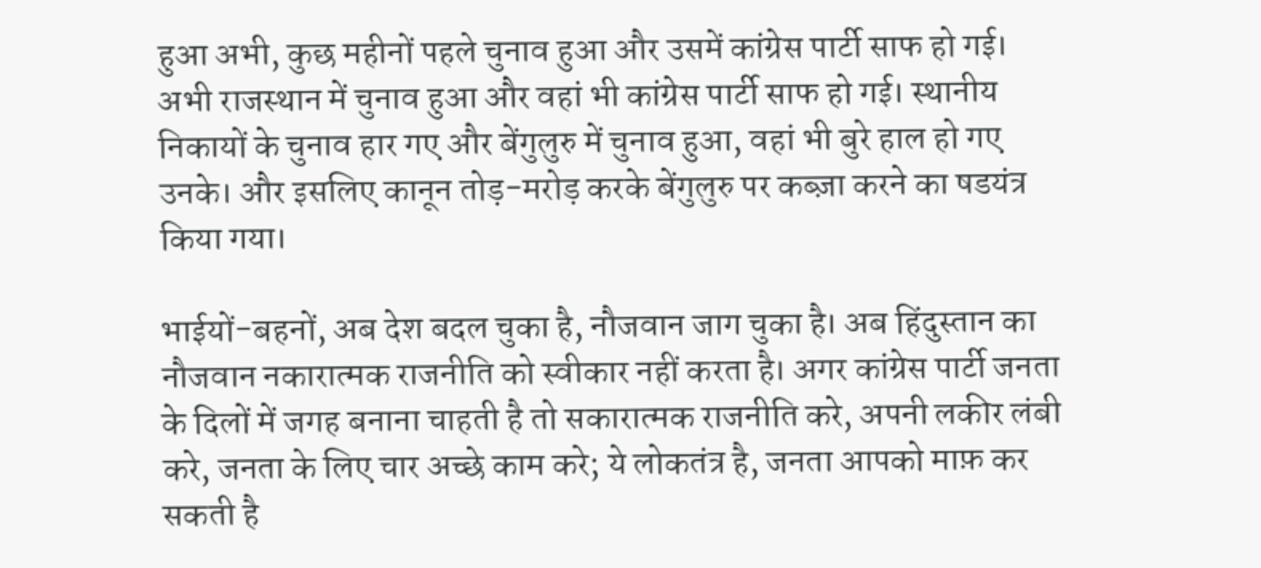हुआ अभी, कुछ महीनों पहले चुनाव हुआ और उसमें कांग्रेस पार्टी साफ हो गई। अभी राजस्थान में चुनाव हुआ और वहां भी कांग्रेस पार्टी साफ हो गई। स्थानीय निकायों के चुनाव हार गए और बेंगुलुरु में चुनाव हुआ, वहां भी बुरे हाल हो गए उनके। और इसलिए कानून तोड़-मरोड़ करके बेंगुलुरु पर कब्ज़ा करने का षडयंत्र किया गया।

भाईयों-बहनों, अब देश बदल चुका है, नौजवान जाग चुका है। अब हिंदुस्तान का नौजवान नकारात्मक राजनीति को स्वीकार नहीं करता है। अगर कांग्रेस पार्टी जनता के दिलों में जगह बनाना चाहती है तो सकारात्मक राजनीति करे, अपनी लकीर लंबी करे, जनता के लिए चार अच्छे काम करे; ये लोकतंत्र है, जनता आपको माफ़ कर सकती है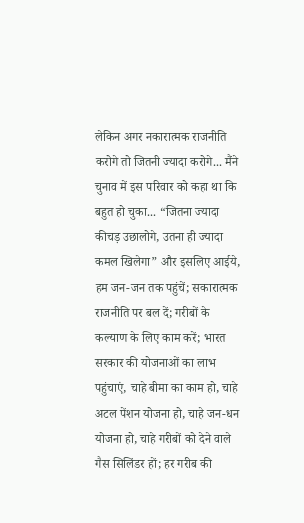लेकिन अगर नकारात्मक राजनीति करोगे तो जितनी ज्यादा करोगे... मैंने चुनाव में इस परिवार को कहा था कि बहुत हो चुका... “जितना ज्यादा कीचड़ उछालोगे, उतना ही ज्यादा कमल खिलेगा” और इसलिए आईये, हम जन-जन तक पहुंचें; सकारात्मक राजनीति पर बल दें; गरीबों के कल्याण के लिए काम करें; भारत सरकार की योजनाओं का लाभ पहुंचाएं, चाहे बीमा का काम हो, चाहे अटल पेंशन योजना हो, चाहे जन-धन योजना हो, चाहे गरीबों को देने वाले गैस सिलिंडर हों; हर गरीब की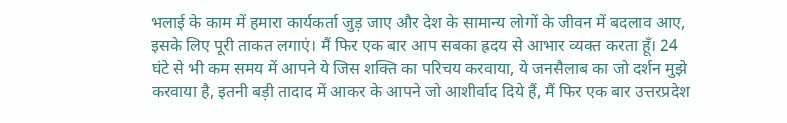भलाई के काम में हमारा कार्यकर्ता जुड़ जाए और देश के सामान्य लोगों के जीवन में बदलाव आए, इसके लिए पूरी ताकत लगाएं। मैं फिर एक बार आप सबका ह्रदय से आभार व्यक्त करता हूँ। 24 घंटे से भी कम समय में आपने ये जिस शक्ति का परिचय करवाया, ये जनसैलाब का जो दर्शन मुझे करवाया है, इतनी बड़ी तादाद में आकर के आपने जो आशीर्वाद दिये हैं, मैं फिर एक बार उत्तरप्रदेश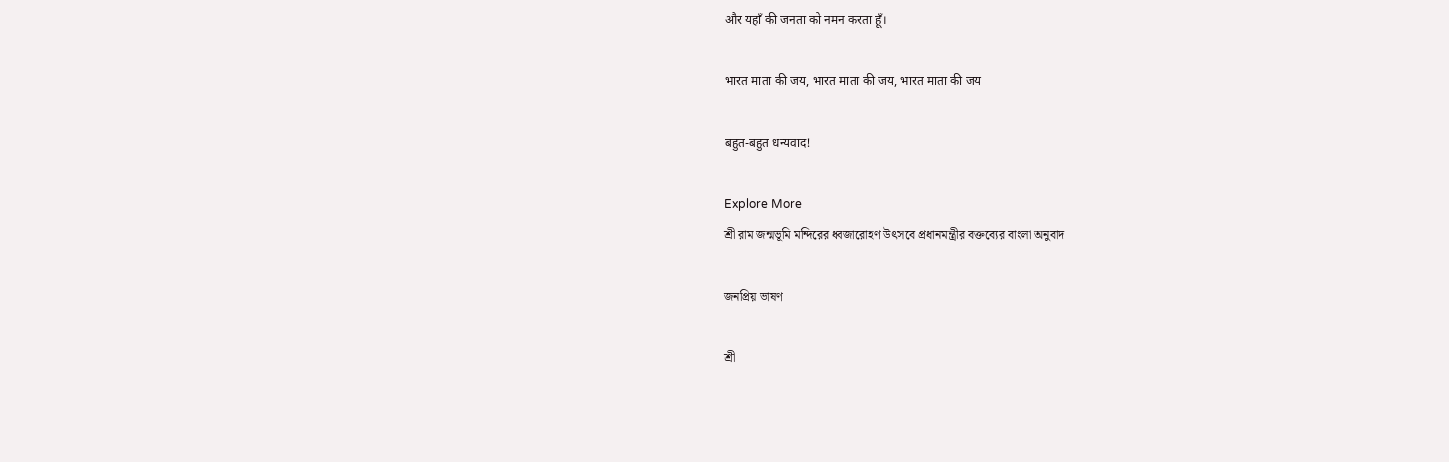और यहाँ की जनता को नमन करता हूँ।

भारत माता की जय, भारत माता की जय, भारत माता की जय

बहुत-बहुत धन्यवाद!

Explore More
শ্রী রাম জন্মভূমি মন্দিরের ধ্বজারোহণ উৎসবে প্রধানমন্ত্রীর বক্তব্যের বাংলা অনুবাদ

জনপ্রিয় ভাষণ

শ্রী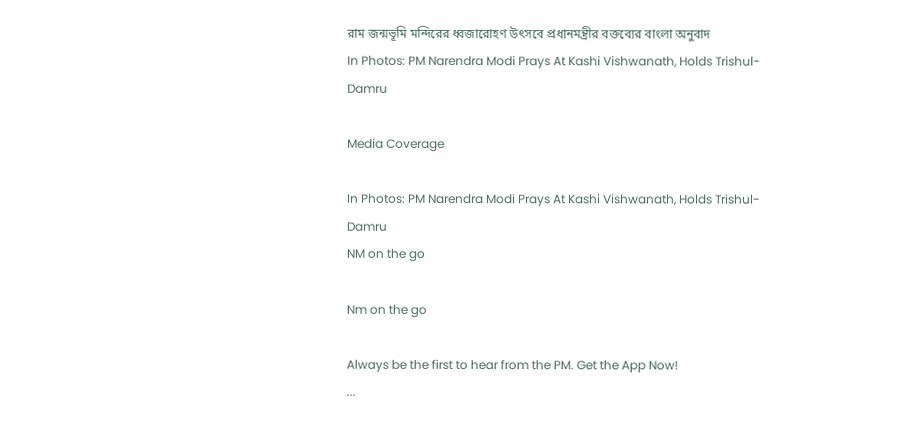রাম জন্মভূমি মন্দিরের ধ্বজারোহণ উৎসবে প্রধানমন্ত্রীর বক্তব্যের বাংলা অনুবাদ
In Photos: PM Narendra Modi Prays At Kashi Vishwanath, Holds Trishul-Damru

Media Coverage

In Photos: PM Narendra Modi Prays At Kashi Vishwanath, Holds Trishul-Damru
NM on the go

Nm on the go

Always be the first to hear from the PM. Get the App Now!
...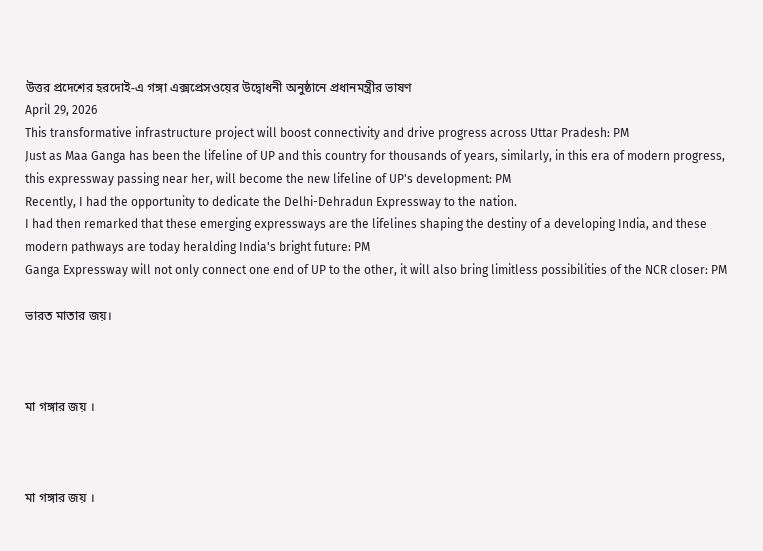উত্তর প্রদেশের হরদোই-এ গঙ্গা এক্সপ্রেসওয়ের উদ্বোধনী অনুষ্ঠানে প্রধানমন্ত্রীর ভাষণ
April 29, 2026
This transformative infrastructure project will boost connectivity and drive progress across Uttar Pradesh: PM
Just as Maa Ganga has been the lifeline of UP and this country for thousands of years, similarly, in this era of modern progress, this expressway passing near her, will become the new lifeline of UP's development: PM
Recently, I had the opportunity to dedicate the Delhi-Dehradun Expressway to the nation.
I had then remarked that these emerging expressways are the lifelines shaping the destiny of a developing India, and these modern pathways are today heralding India's bright future: PM
Ganga Expressway will not only connect one end of UP to the other, it will also bring limitless possibilities of the NCR closer: PM

ভারত মাতার জয়।



মা গঙ্গার জয় ।



মা গঙ্গার জয় ।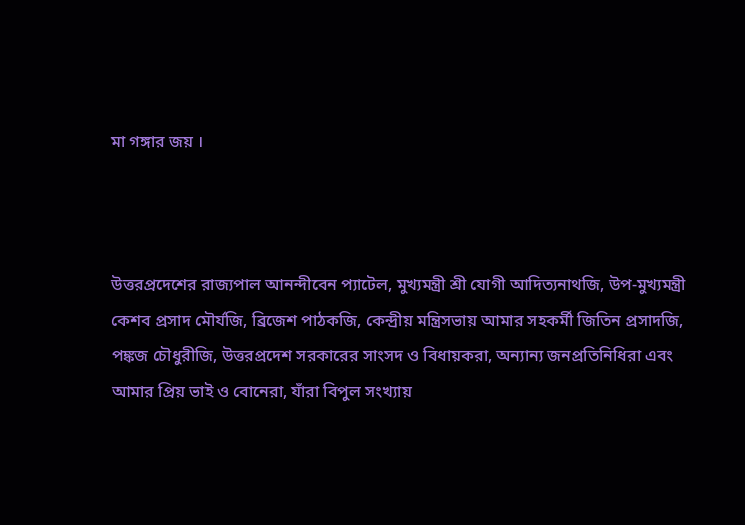মা গঙ্গার জয় ।



উত্তরপ্রদেশের রাজ্যপাল আনন্দীবেন প্যাটেল, মুখ্যমন্ত্রী শ্রী যোগী আদিত্যনাথজি, উপ-মুখ্যমন্ত্রী কেশব প্রসাদ মৌর্যজি, ব্রিজেশ পাঠকজি, কেন্দ্রীয় মন্ত্রিসভায় আমার সহকর্মী জিতিন প্রসাদজি, পঙ্কজ চৌধুরীজি, উত্তরপ্রদেশ সরকারের সাংসদ ও বিধায়করা, অন্যান্য জনপ্রতিনিধিরা এবং আমার প্রিয় ভাই ও বোনেরা, যাঁরা বিপুল সংখ্যায়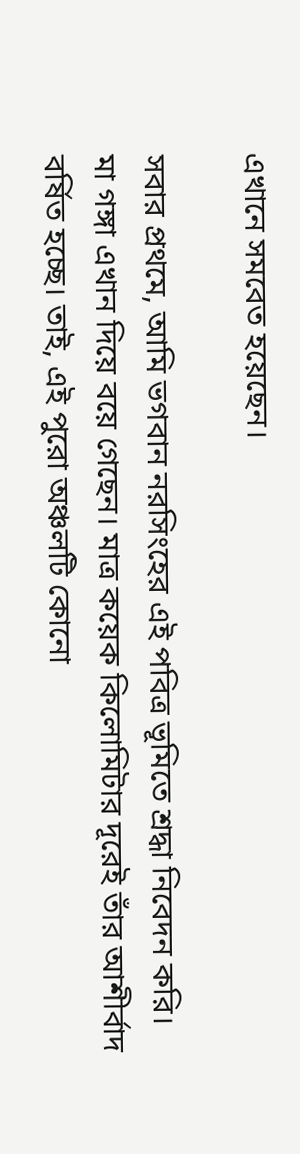এখানে সমবেত হয়েছেন।

সবার প্রথমে, আমি ভগবান নরসিংহের এই পবিত্র ভূমিতে শ্রদ্ধা নিবেদন করি। মা গঙ্গা এখান দিয়ে বয়ে গেছেন। মাত্র কয়েক কিলোমিটার দূরেই তাঁর আশীর্বাদ বর্ষিত হচ্ছে। তাই, এই পুরো অঞ্চলটি কোনো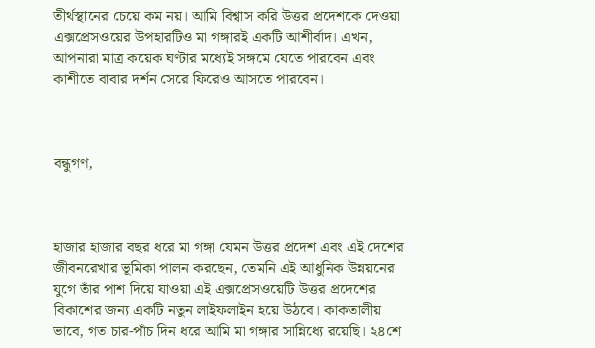তীর্থস্থানের চেয়ে কম নয়। আমি বিশ্বাস করি উত্তর প্রদেশকে দেওয়া এক্সপ্রেসওয়ের উপহারটিও মা গঙ্গারই একটি আশীর্বাদ। এখন, আপনারা মাত্র কয়েক ঘণ্টার মধ্যেই সঙ্গমে যেতে পারবেন এবং কাশীতে বাবার দর্শন সেরে ফিরেও আসতে পারবেন।



বন্ধুগণ,



হাজার হাজার বছর ধরে মা গঙ্গা যেমন উত্তর প্রদেশ এবং এই দেশের জীবনরেখার ভূমিকা পালন করছেন, তেমনি এই আধুনিক উন্নয়নের যুগে তাঁর পাশ দিয়ে যাওয়া এই এক্সপ্রেসওয়েটি উত্তর প্রদেশের বিকাশের জন্য একটি নতুন লাইফলাইন হয়ে উঠবে। কাকতালীয় ভাবে, গত চার-পাঁচ দিন ধরে আমি মা গঙ্গার সান্নিধ্যে রয়েছি। ২৪শে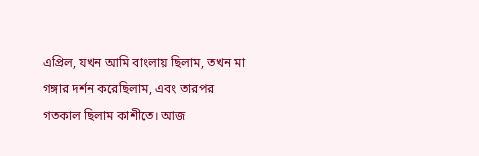এপ্রিল, যখন আমি বাংলায় ছিলাম, তখন মা গঙ্গার দর্শন করেছিলাম, এবং তারপর গতকাল ছিলাম কাশীতে। আজ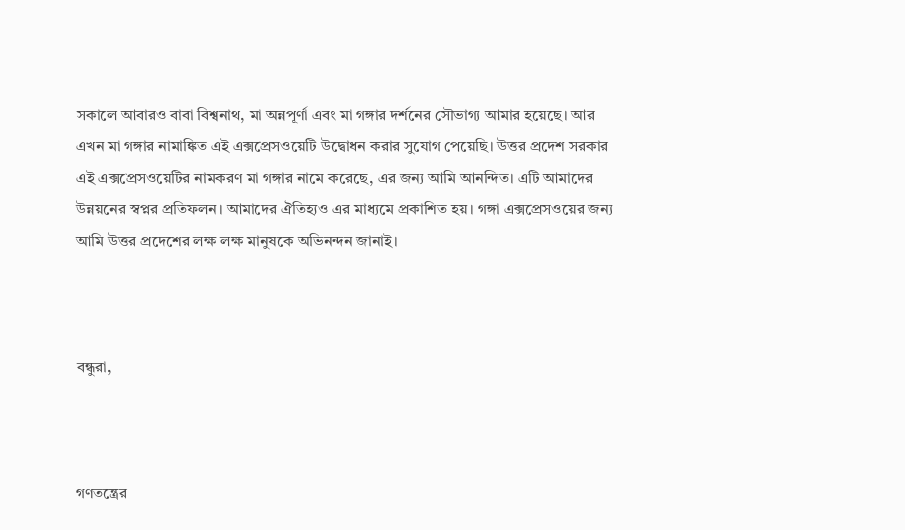সকালে আবারও বাবা বিশ্বনাথ, মা অন্নপূর্ণা এবং মা গঙ্গার দর্শনের সৌভাগ্য আমার হয়েছে। আর এখন মা গঙ্গার নামাঙ্কিত এই এক্সপ্রেসওয়েটি উদ্বোধন করার সুযোগ পেয়েছি। উত্তর প্রদেশ সরকার এই এক্সপ্রেসওয়েটির নামকরণ মা গঙ্গার নামে করেছে, এর জন্য আমি আনন্দিত। এটি আমাদের উন্নয়নের স্বপ্নর প্রতিফলন। আমাদের ঐতিহ্যও এর মাধ্যমে প্রকাশিত হয়। গঙ্গা এক্সপ্রেসওয়ের জন্য আমি উত্তর প্রদেশের লক্ষ লক্ষ মানুষকে অভিনন্দন জানাই।



বন্ধুরা,



গণতন্ত্রের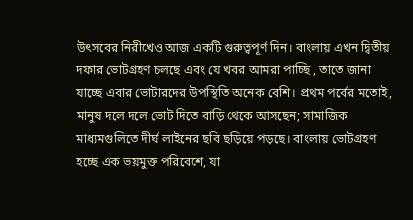উৎসবের নিরীখেও আজ একটি গুরুত্বপূর্ণ দিন। বাংলায় এখন দ্বিতীয় দফার ভোটগ্রহণ চলছে এবং যে খবর আমরা পাচ্ছি , তাতে জানা যাচ্ছে এবার ভোটারদের উপস্থিতি অনেক বেশি। প্রথম পর্বের মতোই, মানুষ দলে দলে ভোট দিতে বাড়ি থেকে আসছেন; সামাজিক মাধ্যমগুলিতে দীর্ঘ লাইনের ছবি ছড়িয়ে পড়ছে। বাংলায় ভোটগ্রহণ হচ্ছে এক ভয়মুক্ত পরিবেশে, যা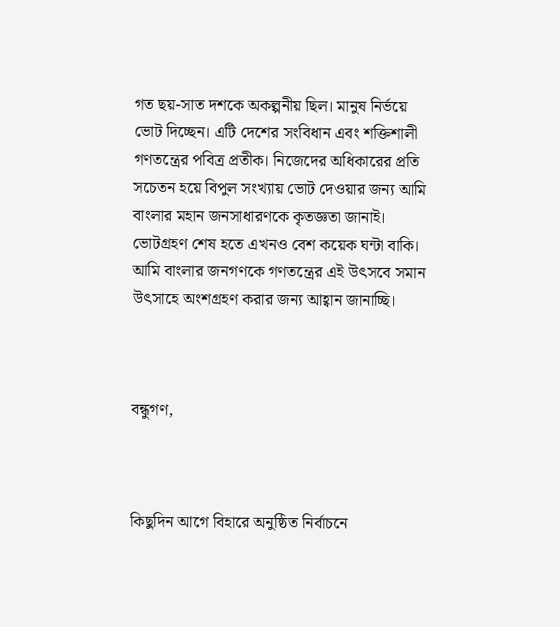গত ছয়-সাত দশকে অকল্পনীয় ছিল। মানুষ নির্ভয়ে ভোট দিচ্ছেন। এটি দেশের সংবিধান এবং শক্তিশালী গণতন্ত্রের পবিত্র প্রতীক। নিজেদের অধিকারের প্রতি সচেতন হয়ে বিপুল সংখ্যায় ভোট দেওয়ার জন্য আমি বাংলার মহান জনসাধারণকে কৃতজ্ঞতা জানাই। ভোটগ্রহণ শেষ হতে এখনও বেশ কয়েক ঘন্টা বাকি। আমি বাংলার জনগণকে গণতন্ত্রের এই উৎসবে সমান উৎসাহে অংশগ্রহণ করার জন্য আহ্বান জানাচ্ছি।



বন্ধুগণ,



কিছুদিন আগে বিহারে অনুষ্ঠিত নির্বাচনে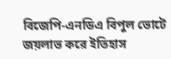বিজেপি-এনডিএ বিপুল ভোটে জয়লাভ করে ইতিহাস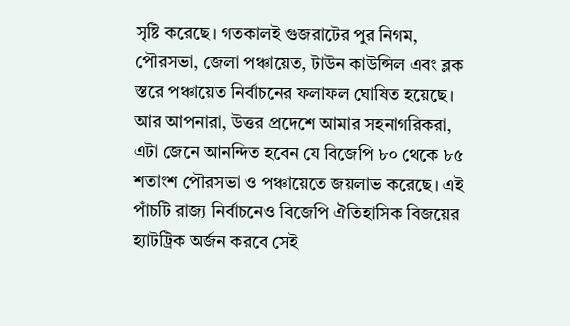সৃষ্টি করেছে। গতকালই গুজরাটের পুর নিগম, পৌরসভা, জেলা পঞ্চায়েত, টাউন কাউন্সিল এবং ব্লক স্তরে পঞ্চায়েত নির্বাচনের ফলাফল ঘোষিত হয়েছে। আর আপনারা, উত্তর প্রদেশে আমার সহনাগরিকরা, এটা জেনে আনন্দিত হবেন যে বিজেপি ৮০ থেকে ৮৫ শতাংশ পৌরসভা ও পঞ্চায়েতে জয়লাভ করেছে। এই পাঁচটি রাজ্য নির্বাচনেও বিজেপি ঐতিহাসিক বিজয়ের হ্যাটট্রিক অর্জন করবে সেই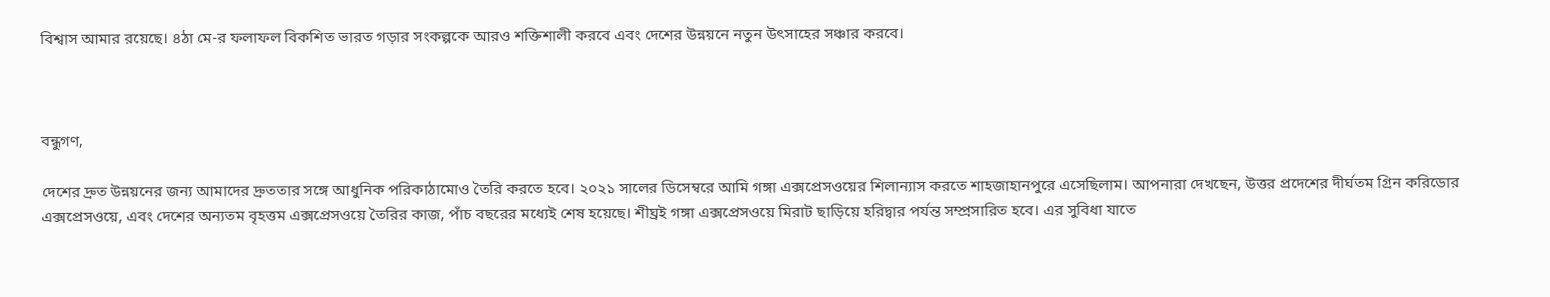বিশ্বাস আমার রয়েছে। ৪ঠা মে-র ফলাফল বিকশিত ভারত গড়ার সংকল্পকে আরও শক্তিশালী করবে এবং দেশের উন্নয়নে নতুন উৎসাহের সঞ্চার করবে।



বন্ধুগণ,

দেশের দ্রুত উন্নয়নের জন্য আমাদের দ্রুততার সঙ্গে আধুনিক পরিকাঠামোও তৈরি করতে হবে। ২০২১ সালের ডিসেম্বরে আমি গঙ্গা এক্সপ্রেসওয়ের শিলান্যাস করতে শাহজাহানপুরে এসেছিলাম। আপনারা দেখছেন, উত্তর প্রদেশের দীর্ঘতম গ্রিন করিডোর এক্সপ্রেসওয়ে, এবং দেশের অন্যতম বৃহত্তম এক্সপ্রেসওয়ে তৈরির কাজ, পাঁচ বছরের মধ্যেই শেষ হয়েছে। শীঘ্রই গঙ্গা এক্সপ্রেসওয়ে মিরাট ছাড়িয়ে হরিদ্বার পর্যন্ত সম্প্রসারিত হবে। এর সুবিধা যাতে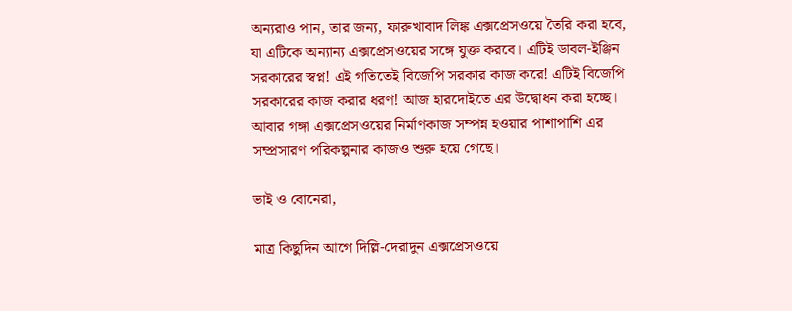অন্যরাও পান, তার জন্য, ফারুখাবাদ লিঙ্ক এক্সপ্রেসওয়ে তৈরি করা হবে, যা এটিকে অন্যান্য এক্সপ্রেসওয়ের সঙ্গে যুক্ত করবে। এটিই ডাবল-ইঞ্জিন সরকারের স্বপ্ন! এই গতিতেই বিজেপি সরকার কাজ করে! এটিই বিজেপি সরকারের কাজ করার ধরণ! আজ হারদোইতে এর উদ্বোধন করা হচ্ছে। আবার গঙ্গা এক্সপ্রেসওয়ের নির্মাণকাজ সম্পন্ন হওয়ার পাশাপাশি এর সম্প্রসারণ পরিকল্পনার কাজও শুরু হয়ে গেছে।

ভাই ও বোনেরা,

মাত্র কিছুদিন আগে দিল্লি-দেরাদুন এক্সপ্রেসওয়ে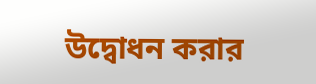উদ্বোধন করার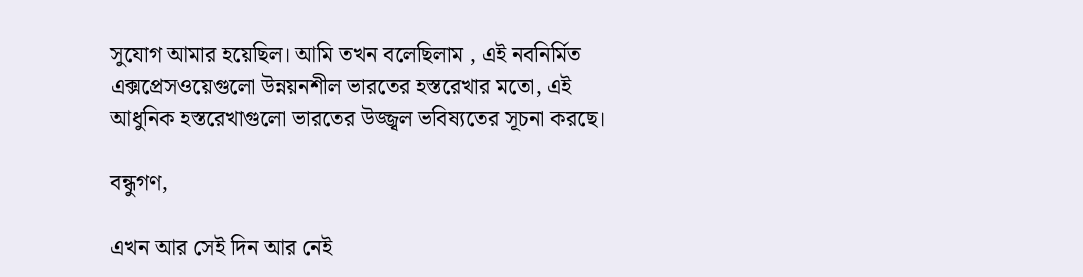সুযোগ আমার হয়েছিল। আমি তখন বলেছিলাম , এই নবনির্মিত এক্সপ্রেসওয়েগুলো উন্নয়নশীল ভারতের হস্তরেখার মতো, এই আধুনিক হস্তরেখাগুলো ভারতের উজ্জ্বল ভবিষ্যতের সূচনা করছে।

বন্ধুগণ,

এখন আর সেই দিন আর নেই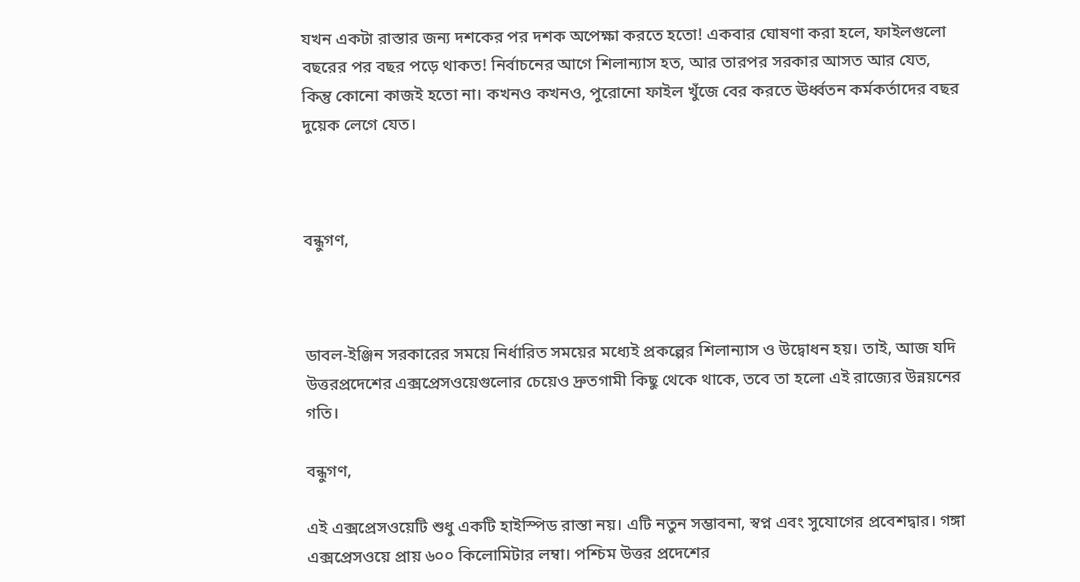যখন একটা রাস্তার জন্য দশকের পর দশক অপেক্ষা করতে হতো! একবার ঘোষণা করা হলে, ফাইলগুলো বছরের পর বছর পড়ে থাকত! নির্বাচনের আগে শিলান্যাস হত, আর তারপর সরকার আসত আর যেত, কিন্তু কোনো কাজই হতো না। কখনও কখনও, পুরোনো ফাইল খুঁজে বের করতে ঊর্ধ্বতন কর্মকর্তাদের বছর দুয়েক লেগে যেত।



বন্ধুগণ,



ডাবল-ইঞ্জিন সরকারের সময়ে নির্ধারিত সময়ের মধ্যেই প্রকল্পের শিলান্যাস ও উদ্বোধন হয়। তাই, আজ যদি উত্তরপ্রদেশের এক্সপ্রেসওয়েগুলোর চেয়েও দ্রুতগামী কিছু থেকে থাকে, তবে তা হলো এই রাজ্যের উন্নয়নের গতি।

বন্ধুগণ,

এই এক্সপ্রেসওয়েটি শুধু একটি হাইস্পিড রাস্তা নয়। এটি নতুন সম্ভাবনা, স্বপ্ন এবং সুযোগের প্রবেশদ্বার। গঙ্গা এক্সপ্রেসওয়ে প্রায় ৬০০ কিলোমিটার লম্বা। পশ্চিম উত্তর প্রদেশের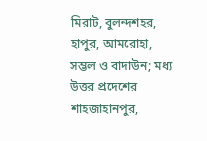মিরাট, বুলন্দশহর, হাপুর, আমরোহা, সম্ভল ও বাদাউন; মধ্য উত্তর প্রদেশের শাহজাহানপুর,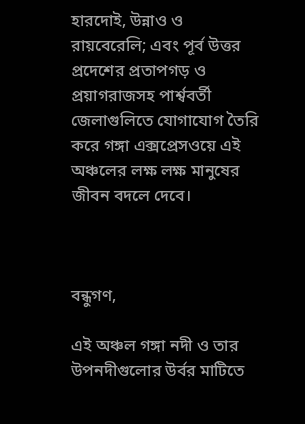হারদোই, উন্নাও ও রায়বেরেলি; এবং পূর্ব উত্তর প্রদেশের প্রতাপগড় ও প্রয়াগরাজসহ পার্শ্ববর্তী জেলাগুলিতে যোগাযোগ তৈরি করে গঙ্গা এক্সপ্রেসওয়ে এই অঞ্চলের লক্ষ লক্ষ মানুষের জীবন বদলে দেবে।



বন্ধুগণ,

এই অঞ্চল গঙ্গা নদী ও তার উপনদীগুলোর উর্বর মাটিতে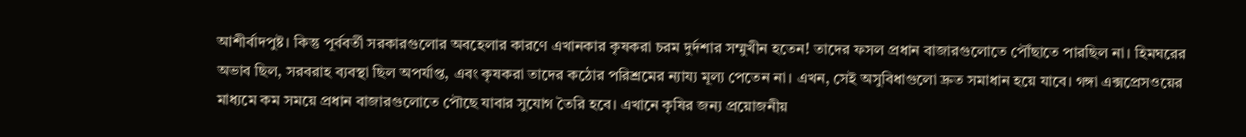আশীর্বাদপুষ্ট। কিন্তু পূর্ববর্তী সরকারগুলোর অবহেলার কারণে এখানকার কৃষকরা চরম দুর্দশার সম্মুখীন হতেন! তাদের ফসল প্রধান বাজারগুলোতে পৌঁছাতে পারছিল না। হিমঘরের অভাব ছিল, সরবরাহ ব্যবস্থা ছিল অপর্যাপ্ত, এবং কৃষকরা তাদের কঠোর পরিশ্রমের ন্যায্য মূল্য পেতেন না। এখন, সেই অসুবিধাগুলো দ্রুত সমাধান হয়ে যাবে। গঙ্গা এক্সপ্রেসওয়ের মাধ্যমে কম সময়ে প্রধান বাজারগুলোতে পৌছে যাবার সুযোগ তৈরি হবে। এখানে কৃষির জন্য প্রয়োজনীয়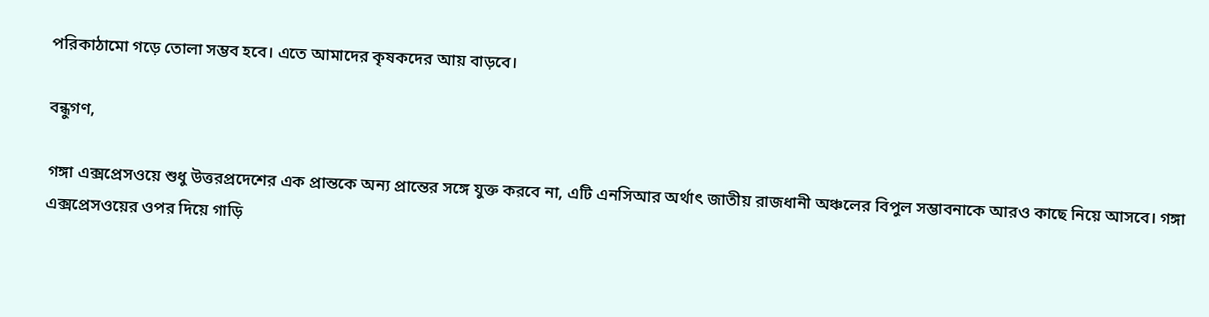পরিকাঠামো গড়ে তোলা সম্ভব হবে। এতে আমাদের কৃষকদের আয় বাড়বে।

বন্ধুগণ,

গঙ্গা এক্সপ্রেসওয়ে শুধু উত্তরপ্রদেশের এক প্রান্তকে অন্য প্রান্তের সঙ্গে যুক্ত করবে না, এটি এনসিআর অর্থাৎ জাতীয় রাজধানী অঞ্চলের বিপুল সম্ভাবনাকে আরও কাছে নিয়ে আসবে। গঙ্গা এক্সপ্রেসওয়ের ওপর দিয়ে গাড়ি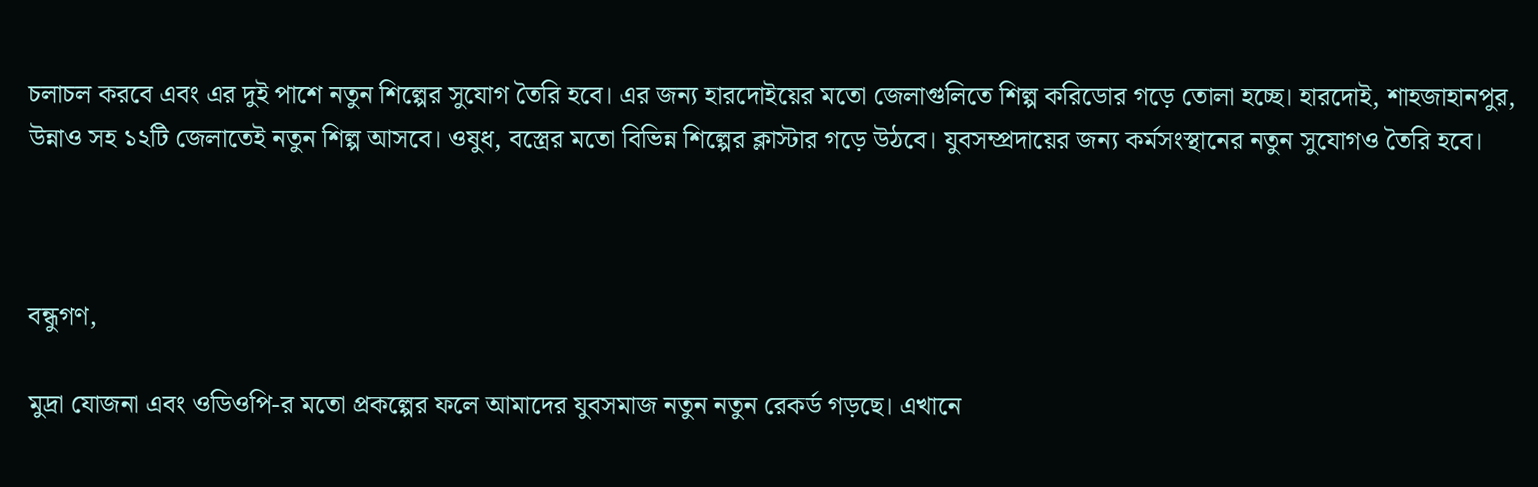চলাচল করবে এবং এর দুই পাশে নতুন শিল্পের সুযোগ তৈরি হবে। এর জন্য হারদোইয়ের মতো জেলাগুলিতে শিল্প করিডোর গড়ে তোলা হচ্ছে। হারদোই, শাহজাহানপুর, উন্নাও সহ ১২টি জেলাতেই নতুন শিল্প আসবে। ওষুধ, বস্ত্রের মতো বিভিন্ন শিল্পের ক্লাস্টার গড়ে উঠবে। যুবসম্প্রদায়ের জন্য কর্মসংস্থানের নতুন সুযোগও তৈরি হবে।



বন্ধুগণ,

মুদ্রা যোজনা এবং ওডিওপি-র মতো প্রকল্পের ফলে আমাদের যুবসমাজ নতুন নতুন রেকর্ড গড়ছে। এখানে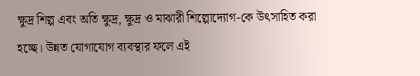ক্ষুদ্র শিল্প এবং অতি ক্ষুদ্র, ক্ষুদ্র ও মাঝারী শিল্পোদ্যোগ-কে উৎসাহিত করা হচ্ছে। উন্নত যোগাযোগ ব্যবস্থার ফলে এই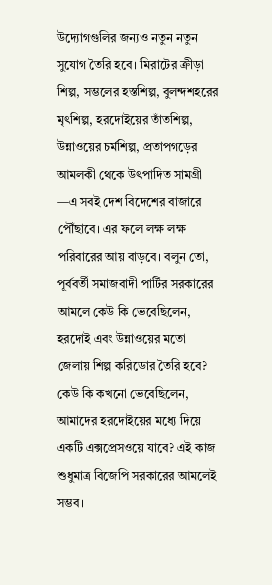উদ্যোগগুলির জন্যও নতুন নতুন সুযোগ তৈরি হবে। মিরাটের ক্রীড়া শিল্প, সম্ভলের হস্তশিল্প, বুলন্দশহরের মৃৎশিল্প, হরদোইয়ের তাঁতশিল্প, উন্নাওয়ের চর্মশিল্প, প্রতাপগড়ের আমলকী থেকে উৎপাদিত সামগ্রী —এ সবই দেশ বিদেশের বাজারে পৌঁছাবে। এর ফলে লক্ষ লক্ষ পরিবারের আয় বাড়বে। বলুন তো, পূর্ববর্তী সমাজবাদী পার্টির সরকারের আমলে কেউ কি ভেবেছিলেন, হরদোই এবং উন্নাওয়ের মতো জেলায় শিল্প করিডোর তৈরি হবে? কেউ কি কখনো ভেবেছিলেন, আমাদের হরদোইয়ের মধ্যে দিয়ে একটি এক্সপ্রেসওয়ে যাবে? এই কাজ শুধুমাত্র বিজেপি সরকারের আমলেই সম্ভব।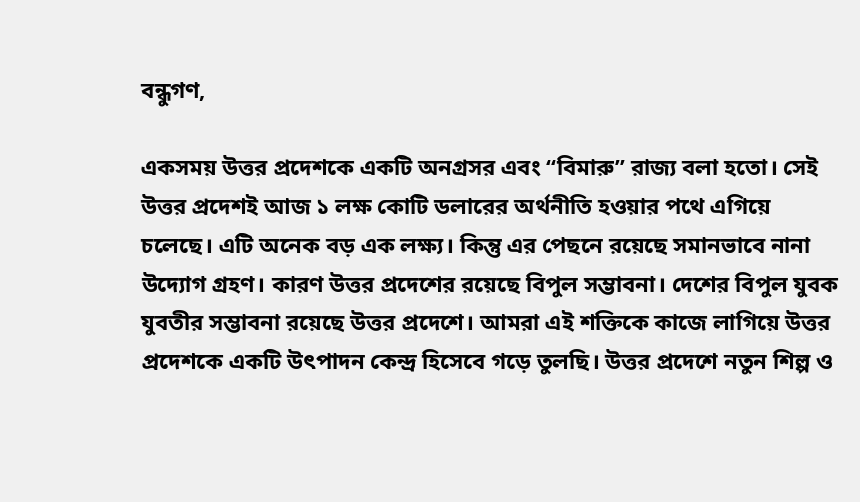বন্ধুগণ,

একসময় উত্তর প্রদেশকে একটি অনগ্রসর এবং “বিমারু” রাজ্য বলা হতো। সেই উত্তর প্রদেশই আজ ১ লক্ষ কোটি ডলারের অর্থনীতি হওয়ার পথে এগিয়ে চলেছে। এটি অনেক বড় এক লক্ষ্য। কিন্তু এর পেছনে রয়েছে সমানভাবে নানা উদ্যোগ গ্রহণ। কারণ উত্তর প্রদেশের রয়েছে বিপুল সম্ভাবনা। দেশের বিপুল যুবক যুবতীর সম্ভাবনা রয়েছে উত্তর প্রদেশে। আমরা এই শক্তিকে কাজে লাগিয়ে উত্তর প্রদেশকে একটি উৎপাদন কেন্দ্র হিসেবে গড়ে তুলছি। উত্তর প্রদেশে নতুন শিল্প ও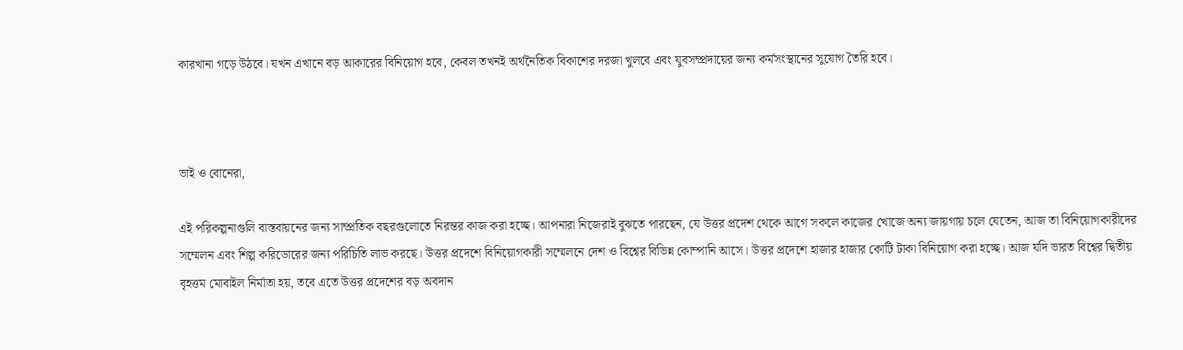কারখানা গড়ে উঠবে। যখন এখানে বড় আকারের বিনিয়োগ হবে, কেবল তখনই অর্থনৈতিক বিকাশের দরজা খুলবে এবং যুবসম্প্রদায়ের জন্য কর্মসংস্থানের সুযোগ তৈরি হবে।



ভাই ও বোনেরা,

এই পরিকল্পনাগুলি বাস্তবায়নের জন্য সাম্প্রতিক বছরগুলোতে নিরন্তর কাজ করা হচ্ছে। আপনারা নিজেরাই বুঝতে পারছেন, যে উত্তর প্রদেশ থেকে আগে সকলে কাজের খোজে অন্য জায়গায় চলে যেতেন, আজ তা বিনিয়োগকারীদের সম্মেলন এবং শিল্প করিডোরের জন্য পরিচিতি লাভ করছে। উত্তর প্রদেশে বিনিয়োগকারী সম্মেলনে দেশ ও বিশ্বের বিভিন্ন কোম্পানি আসে। উত্তর প্রদেশে হাজার হাজার কোটি টাকা বিনিয়োগ করা হচ্ছে। আজ যদি ভারত বিশ্বের দ্বিতীয় বৃহত্তম মোবাইল নির্মাতা হয়, তবে এতে উত্তর প্রদেশের বড় অবদান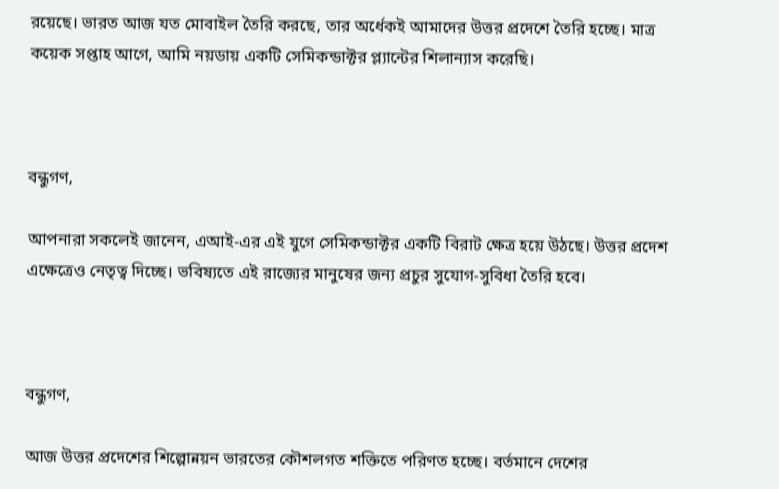রয়েছে। ভারত আজ যত মোবাইল তৈরি করছে, তার অর্ধেকই আমাদের উত্তর প্রদেশে তৈরি হচ্ছে। মাত্র কয়েক সপ্তাহ আগে, আমি নয়ডায় একটি সেমিকন্ডাক্টর প্ল্যান্টের শিলান্যাস করেছি।



বন্ধুগণ,

আপনারা সকলেই জানেন, এআই-এর এই যুগে সেমিকন্ডাক্টর একটি বিরাট ক্ষেত্র হয়ে উঠছে। উত্তর প্রদেশ এক্ষেত্রেও নেতৃত্ব দিচ্ছে। ভবিষ্যতে এই রাজ্যের মানুষের জন্য প্রচুর সুযোগ-সুবিধা তৈরি হবে।



বন্ধুগণ,

আজ উত্তর প্রদেশের শিল্পোন্নয়ন ভারতের কৌশলগত শক্তিতে পরিণত হচ্ছে। বর্তমানে দেশের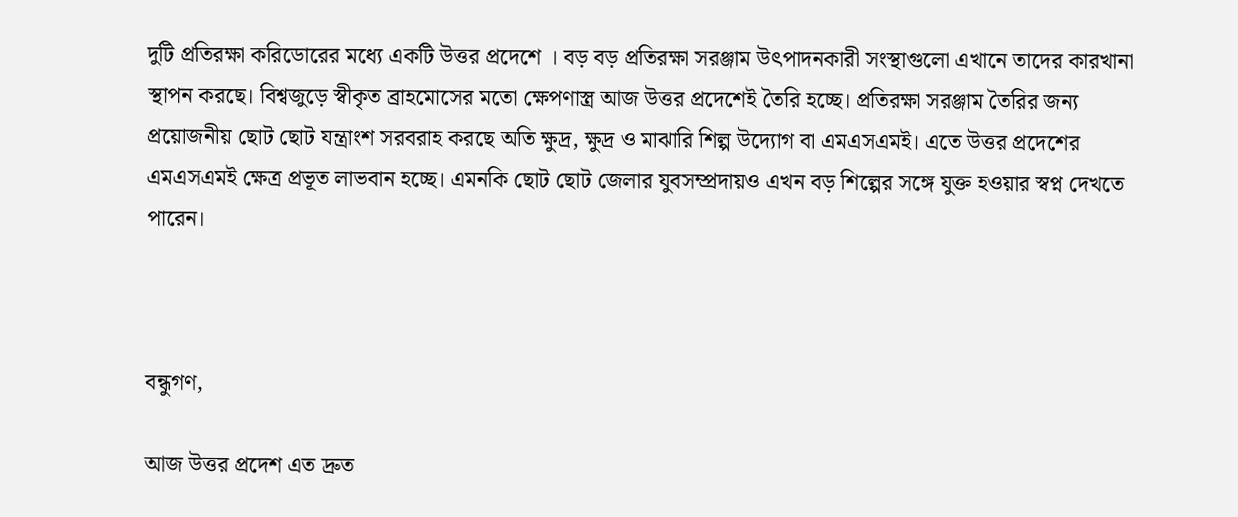দুটি প্রতিরক্ষা করিডোরের মধ্যে একটি উত্তর প্রদেশে । বড় বড় প্রতিরক্ষা সরঞ্জাম উৎপাদনকারী সংস্থাগুলো এখানে তাদের কারখানা স্থাপন করছে। বিশ্বজুড়ে স্বীকৃত ব্রাহমোসের মতো ক্ষেপণাস্ত্র আজ উত্তর প্রদেশেই তৈরি হচ্ছে। প্রতিরক্ষা সরঞ্জাম তৈরির জন্য প্রয়োজনীয় ছোট ছোট যন্ত্রাংশ সরবরাহ করছে অতি ক্ষুদ্র, ক্ষুদ্র ও মাঝারি শিল্প উদ্যোগ বা এমএসএমই। এতে উত্তর প্রদেশের এমএসএমই ক্ষেত্র প্রভূত লাভবান হচ্ছে। এমনকি ছোট ছোট জেলার যুবসম্প্রদায়ও এখন বড় শিল্পের সঙ্গে যুক্ত হওয়ার স্বপ্ন দেখতে পারেন।



বন্ধুগণ,

আজ উত্তর প্রদেশ এত দ্রুত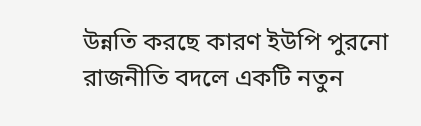উন্নতি করছে কারণ ইউপি পুরনো রাজনীতি বদলে একটি নতুন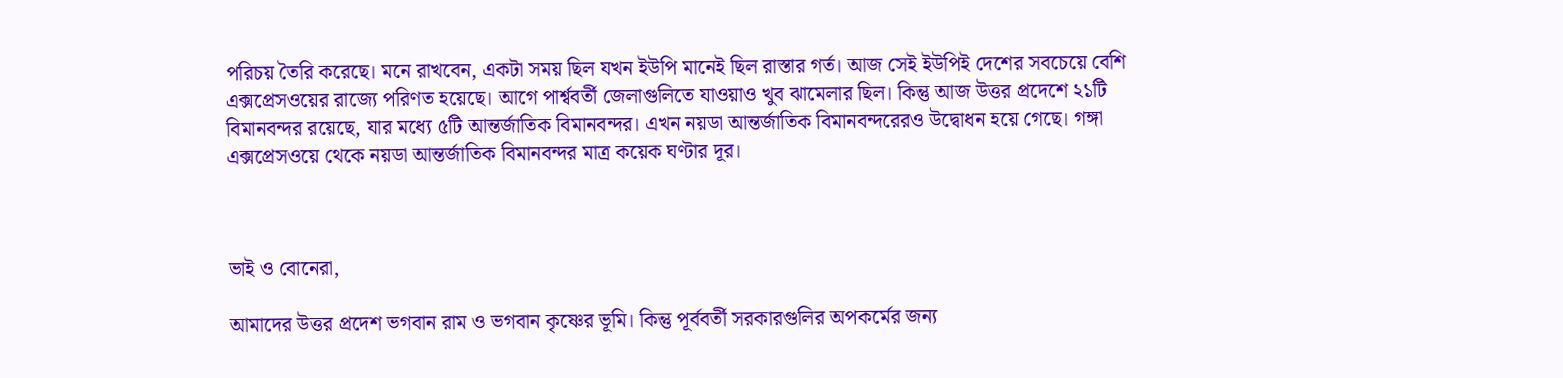পরিচয় তৈরি করেছে। মনে রাখবেন, একটা সময় ছিল যখন ইউপি মানেই ছিল রাস্তার গর্ত। আজ সেই ইউপিই দেশের সবচেয়ে বেশি এক্সপ্রেসওয়ের রাজ্যে পরিণত হয়েছে। আগে পার্শ্ববর্তী জেলাগুলিতে যাওয়াও খুব ঝামেলার ছিল। কিন্তু আজ উত্তর প্রদেশে ২১টি বিমানবন্দর রয়েছে, যার মধ্যে ৫টি আন্তর্জাতিক বিমানবন্দর। এখন নয়ডা আন্তর্জাতিক বিমানবন্দরেরও উদ্বোধন হয়ে গেছে। গঙ্গা এক্সপ্রেসওয়ে থেকে নয়ডা আন্তর্জাতিক বিমানবন্দর মাত্র কয়েক ঘণ্টার দূর।



ভাই ও বোনেরা,

আমাদের উত্তর প্রদেশ ভগবান রাম ও ভগবান কৃষ্ণের ভূমি। কিন্তু পূর্ববর্তী সরকারগুলির অপকর্মের জন্য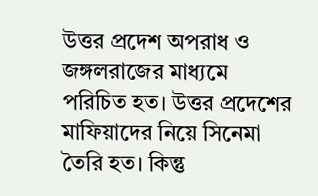উত্তর প্রদেশ অপরাধ ও জঙ্গলরাজের মাধ্যমে পরিচিত হত। উত্তর প্রদেশের মাফিয়াদের নিয়ে সিনেমা তৈরি হত। কিন্তু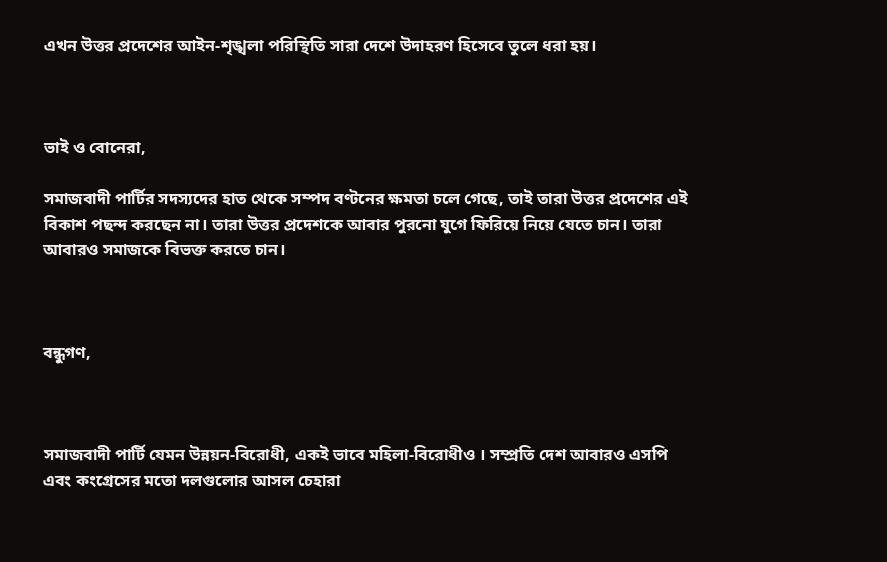এখন উত্তর প্রদেশের আইন-শৃঙ্খলা পরিস্থিতি সারা দেশে উদাহরণ হিসেবে তুলে ধরা হয়।



ভাই ও বোনেরা,

সমাজবাদী পার্টির সদস্যদের হাত থেকে সম্পদ বণ্টনের ক্ষমতা চলে গেছে, তাই তারা উত্তর প্রদেশের এই বিকাশ পছন্দ করছেন না। তারা উত্তর প্রদেশকে আবার পুরনো যুগে ফিরিয়ে নিয়ে যেতে চান। তারা আবারও সমাজকে বিভক্ত করতে চান।



বন্ধুগণ,



সমাজবাদী পার্টি যেমন উন্নয়ন-বিরোধী, একই ভাবে মহিলা-বিরোধীও । সম্প্রতি দেশ আবারও এসপি এবং কংগ্রেসের মতো দলগুলোর আসল চেহারা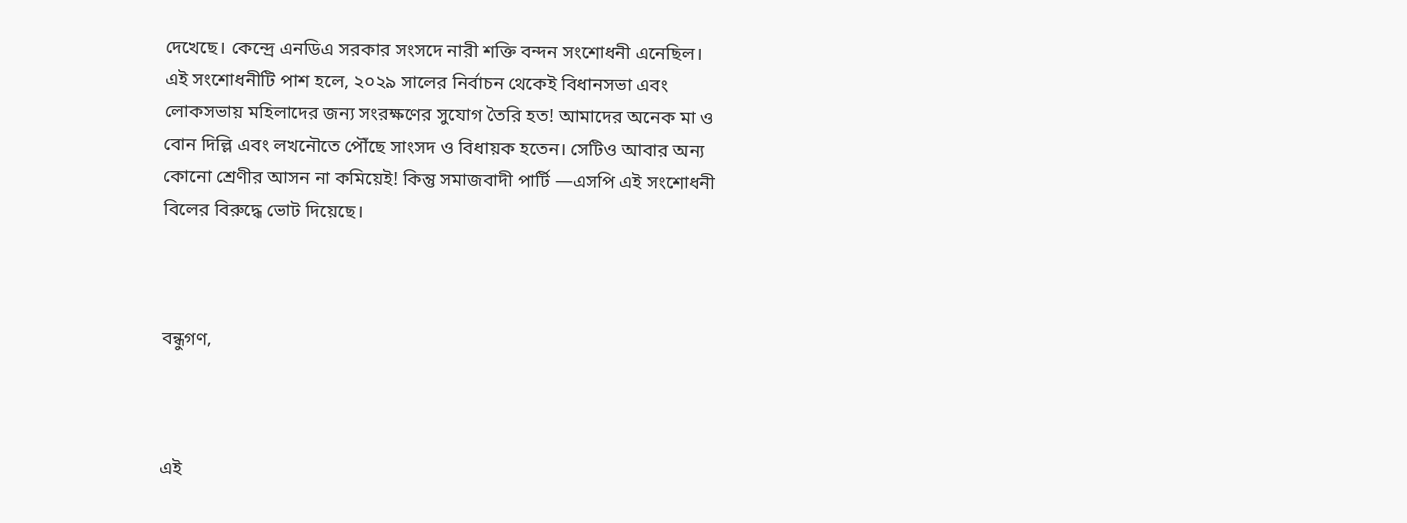দেখেছে। কেন্দ্রে এনডিএ সরকার সংসদে নারী শক্তি বন্দন সংশোধনী এনেছিল। এই সংশোধনীটি পাশ হলে, ২০২৯ সালের নির্বাচন থেকেই বিধানসভা এবং লোকসভায় মহিলাদের জন্য সংরক্ষণের সুযোগ তৈরি হত! আমাদের অনেক মা ও বোন দিল্লি এবং লখনৌতে পৌঁছে সাংসদ ও বিধায়ক হতেন। সেটিও আবার অন্য কোনো শ্রেণীর আসন না কমিয়েই! কিন্তু সমাজবাদী পার্টি —এসপি এই সংশোধনী বিলের বিরুদ্ধে ভোট দিয়েছে।



বন্ধুগণ,



এই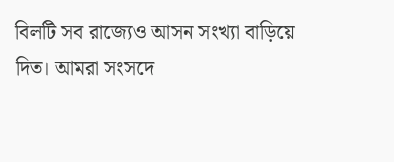বিলটি সব রাজ্যেও আসন সংখ্যা বাড়িয়ে দিত। আমরা সংসদে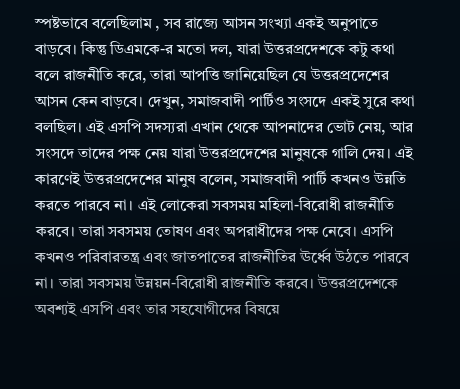স্পষ্টভাবে বলেছিলাম , সব রাজ্যে আসন সংখ্যা একই অনুপাতে বাড়বে। কিন্তু ডিএমকে-র মতো দল, যারা উত্তরপ্রদেশকে কটু কথা বলে রাজনীতি করে, তারা আপত্তি জানিয়েছিল যে উত্তরপ্রদেশের আসন কেন বাড়বে। দেখুন, সমাজবাদী পার্টিও সংসদে একই সুরে কথা বলছিল। এই এসপি সদস্যরা এখান থেকে আপনাদের ভোট নেয়, আর সংসদে তাদের পক্ষ নেয় যারা উত্তরপ্রদেশের মানুষকে গালি দেয়। এই কারণেই উত্তরপ্রদেশের মানুষ বলেন, সমাজবাদী পার্টি কখনও উন্নতি করতে পারবে না। এই লোকেরা সবসময় মহিলা-বিরোধী রাজনীতি করবে। তারা সবসময় তোষণ এবং অপরাধীদের পক্ষ নেবে। এসপি কখনও পরিবারতন্ত্র এবং জাতপাতের রাজনীতির ঊর্ধ্বে উঠতে পারবে না। তারা সবসময় উন্নয়ন-বিরোধী রাজনীতি করবে। উত্তরপ্রদেশকে অবশ্যই এসপি এবং তার সহযোগীদের বিষয়ে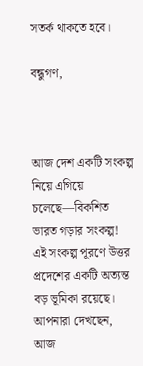সতর্ক থাকতে হবে।

বন্ধুগণ,



আজ দেশ একটি সংকল্প নিয়ে এগিয়ে চলেছে—বিকশিত ভারত গড়ার সংকল্প! এই সংকল্প পূরণে উত্তর প্রদেশের একটি অত্যন্ত বড় ভূমিকা রয়েছে। আপনারা দেখছেন, আজ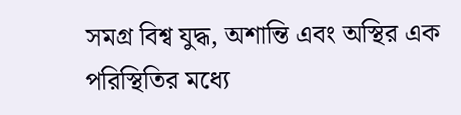সমগ্র বিশ্ব যুদ্ধ, অশান্তি এবং অস্থির এক পরিস্থিতির মধ্যে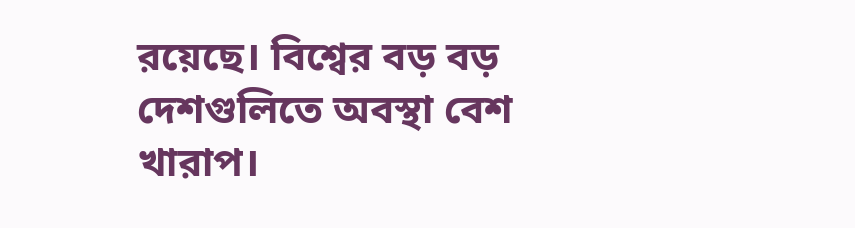রয়েছে। বিশ্বের বড় বড় দেশগুলিতে অবস্থা বেশ খারাপ।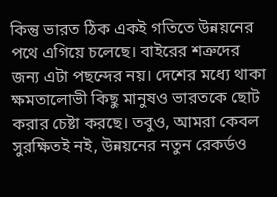কিন্তু ভারত ঠিক একই গতিতে উন্নয়নের পথে এগিয়ে চলেছে। বাইরের শত্রুদের জন্য এটা পছন্দের নয়। দেশের মধ্যে থাকা ক্ষমতালোভী কিছু মানুষও ভারতকে ছোট করার চেষ্টা করছে। তবুও, আমরা কেবল সুরক্ষিতই নই, উন্নয়নের নতুন রেকর্ডও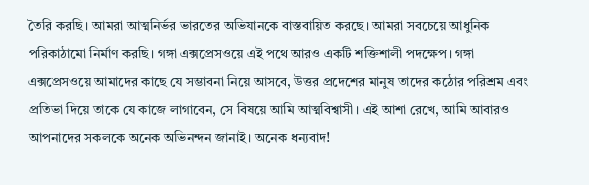তৈরি করছি। আমরা আত্মনির্ভর ভারতের অভিযানকে বাস্তবায়িত করছে। আমরা সবচেয়ে আধুনিক পরিকাঠামো নির্মাণ করছি। গঙ্গা এক্সপ্রেসওয়ে এই পথে আরও একটি শক্তিশালী পদক্ষেপ। গঙ্গা এক্সপ্রেসওয়ে আমাদের কাছে যে সম্ভাবনা নিয়ে আসবে, উত্তর প্রদেশের মানুষ তাদের কঠোর পরিশ্রম এবং প্রতিভা দিয়ে তাকে যে কাজে লাগাবেন, সে বিষয়ে আমি আত্মবিশ্বাসী। এই আশা রেখে, আমি আবারও আপনাদের সকলকে অনেক অভিনন্দন জানাই। অনেক ধন্যবাদ!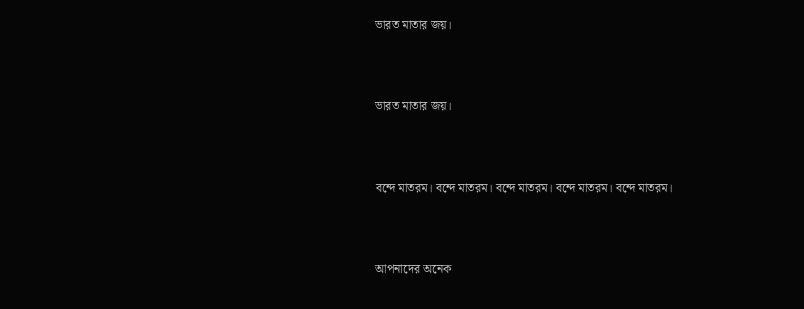ভারত মাতার জয়।



ভারত মাতার জয়।



বন্দে মাতরম। বন্দে মাতরম। বন্দে মাতরম। বন্দে মাতরম। বন্দে মাতরম।



আপনাদের অনেক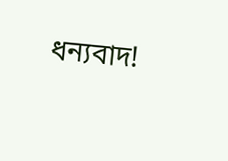ধন্যবাদ!